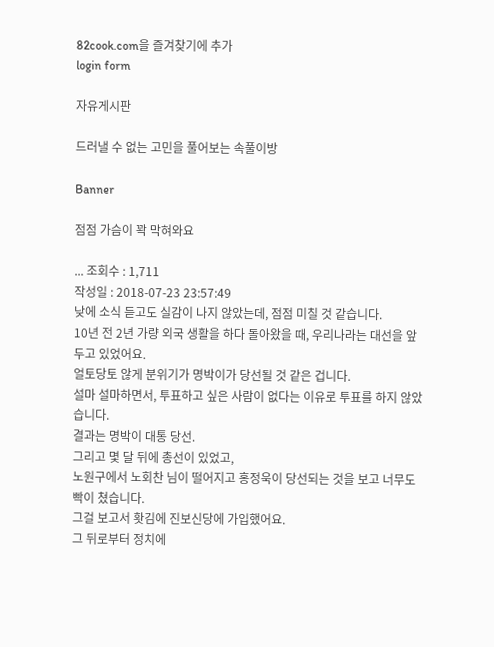82cook.com을 즐겨찾기에 추가
login form

자유게시판

드러낼 수 없는 고민을 풀어보는 속풀이방

Banner

점점 가슴이 꽉 막혀와요

... 조회수 : 1,711
작성일 : 2018-07-23 23:57:49
낮에 소식 듣고도 실감이 나지 않았는데, 점점 미칠 것 같습니다.
10년 전 2년 가량 외국 생활을 하다 돌아왔을 때, 우리나라는 대선을 앞두고 있었어요.
얼토당토 않게 분위기가 명박이가 당선될 것 같은 겁니다.
설마 설마하면서, 투표하고 싶은 사람이 없다는 이유로 투표를 하지 않았습니다.
결과는 명박이 대통 당선.
그리고 몇 달 뒤에 총선이 있었고,
노원구에서 노회찬 님이 떨어지고 홍정욱이 당선되는 것을 보고 너무도 빡이 쳤습니다.
그걸 보고서 홧김에 진보신당에 가입했어요.
그 뒤로부터 정치에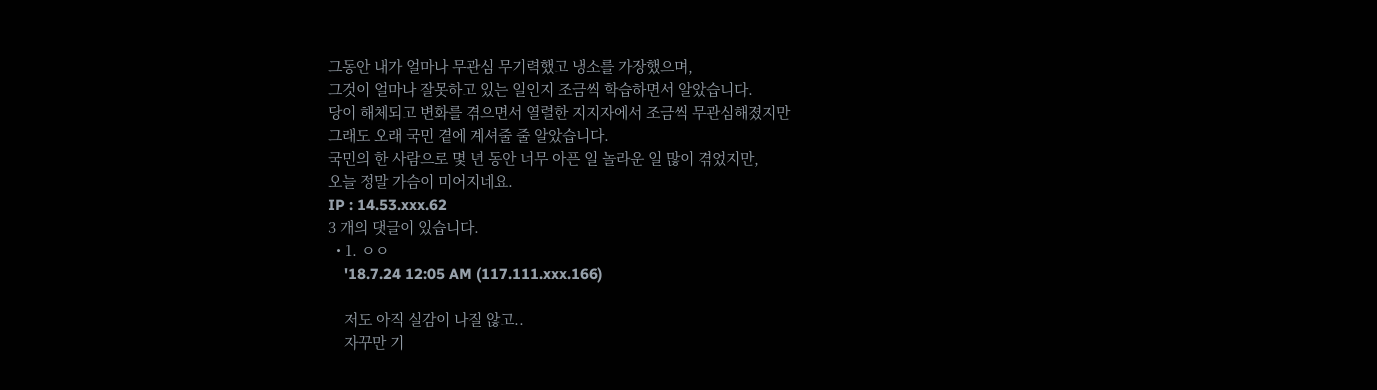그동안 내가 얼마나 무관심 무기력했고 냉소를 가장했으며,
그것이 얼마나 잘못하고 있는 일인지 조금씩 학습하면서 알았습니다.
당이 해체되고 변화를 겪으면서 열렬한 지지자에서 조금씩 무관심해졌지만
그래도 오래 국민 곁에 계셔줄 줄 알았습니다.
국민의 한 사람으로 몇 년 동안 너무 아픈 일 놀라운 일 많이 겪었지만,
오늘 정말 가슴이 미어지네요.
IP : 14.53.xxx.62
3 개의 댓글이 있습니다.
  • 1. ㅇㅇ
    '18.7.24 12:05 AM (117.111.xxx.166)

    저도 아직 실감이 나질 않고..
    자꾸만 기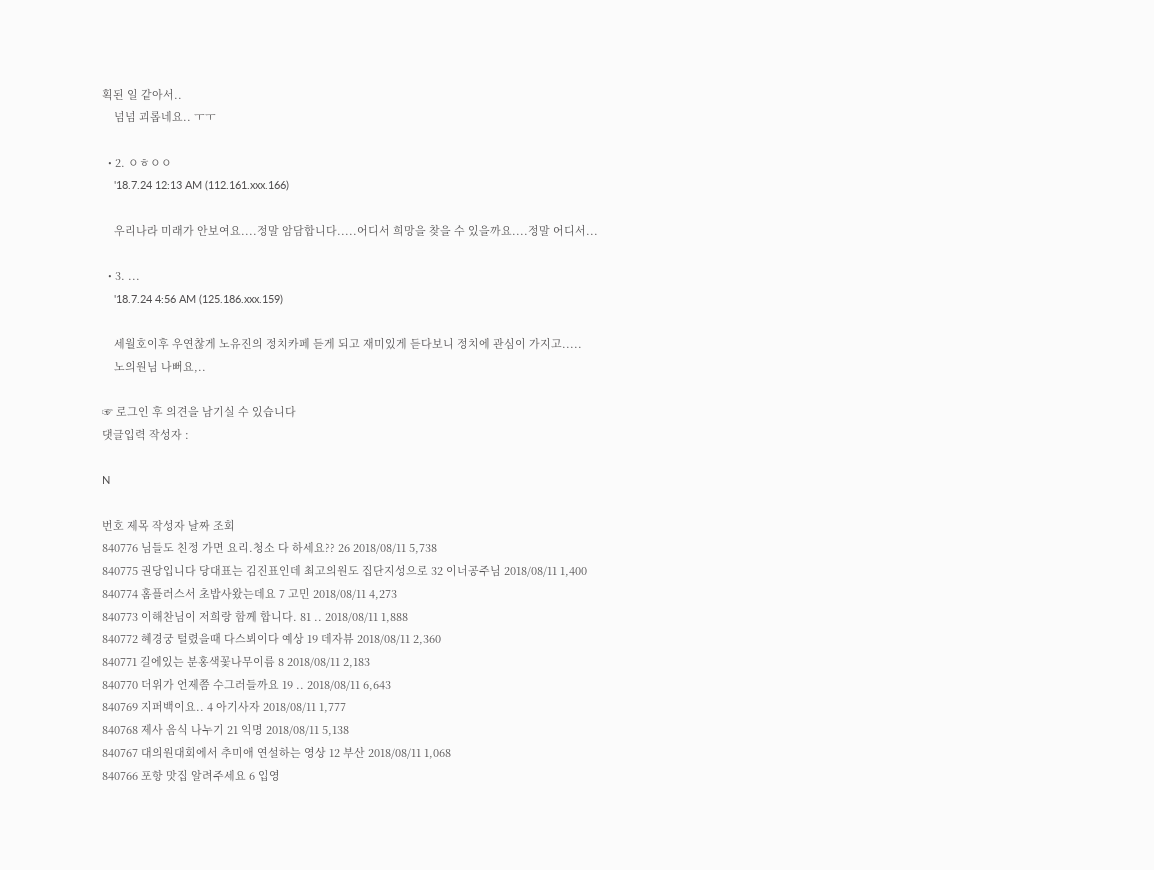획된 일 같아서..
    넘넘 괴롭네요.. ㅜㅜ

  • 2. ㅇㅎㅇㅇ
    '18.7.24 12:13 AM (112.161.xxx.166)

    우리나라 미래가 안보여요....정말 암담합니다.....어디서 희망을 찾을 수 있을까요....정말 어디서...

  • 3. ...
    '18.7.24 4:56 AM (125.186.xxx.159)

    세월호이후 우연찮게 노유진의 정치카페 듣게 되고 재미있게 듣다보니 정치에 관심이 가지고.....
    노의원님 나뻐요,..

☞ 로그인 후 의견을 남기실 수 있습니다
댓글입력 작성자 :

N

번호 제목 작성자 날짜 조회
840776 님들도 친정 가면 요리.청소 다 하세요?? 26 2018/08/11 5,738
840775 권당입니다 당대표는 김진표인데 최고의원도 집단지성으로 32 이너공주님 2018/08/11 1,400
840774 홈플러스서 초밥사왔는데요 7 고민 2018/08/11 4,273
840773 이해찬님이 저희랑 함께 합니다. 81 .. 2018/08/11 1,888
840772 혜경궁 털렸을때 다스뵈이다 예상 19 데자뷰 2018/08/11 2,360
840771 길에있는 분홍색꽃나무이름 8 2018/08/11 2,183
840770 더위가 언제쯤 수그러들까요 19 .. 2018/08/11 6,643
840769 지퍼백이요.. 4 아기사자 2018/08/11 1,777
840768 제사 음식 나누기 21 익명 2018/08/11 5,138
840767 대의원대회에서 추미애 연설하는 영상 12 부산 2018/08/11 1,068
840766 포항 맛집 알려주세요 6 입영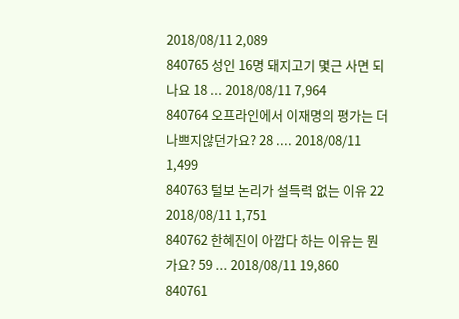2018/08/11 2,089
840765 성인 16명 돼지고기 몇근 사면 되나요 18 ... 2018/08/11 7,964
840764 오프라인에서 이재명의 평가는 더 나쁘지않던가요? 28 .... 2018/08/11 1,499
840763 털보 논리가 설득력 없는 이유 22 2018/08/11 1,751
840762 한혜진이 아깝다 하는 이유는 뭔가요? 59 ... 2018/08/11 19,860
840761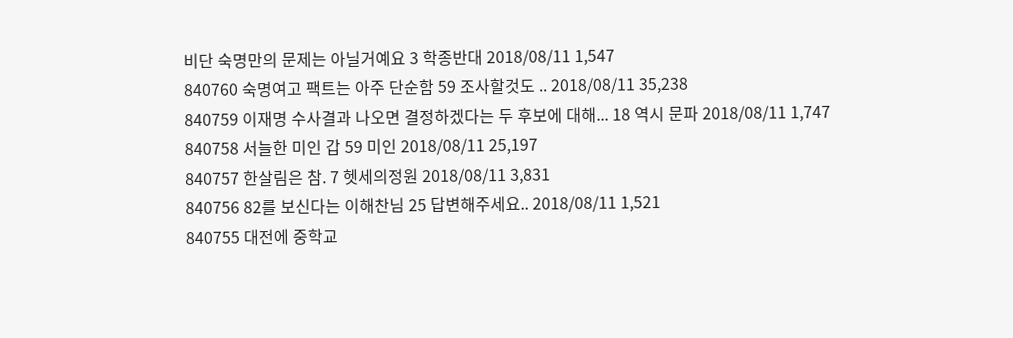비단 숙명만의 문제는 아닐거예요 3 학종반대 2018/08/11 1,547
840760 숙명여고 팩트는 아주 단순함 59 조사할것도 .. 2018/08/11 35,238
840759 이재명 수사결과 나오면 결정하겠다는 두 후보에 대해... 18 역시 문파 2018/08/11 1,747
840758 서늘한 미인 갑 59 미인 2018/08/11 25,197
840757 한살림은 참. 7 헷세의정원 2018/08/11 3,831
840756 82를 보신다는 이해찬님 25 답변해주세요.. 2018/08/11 1,521
840755 대전에 중학교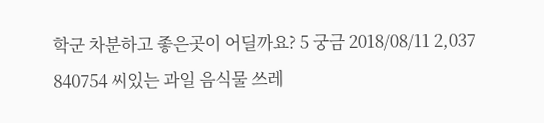학군 차분하고 좋은곳이 어딜까요? 5 궁금 2018/08/11 2,037
840754 씨있는 과일 음식물 쓰레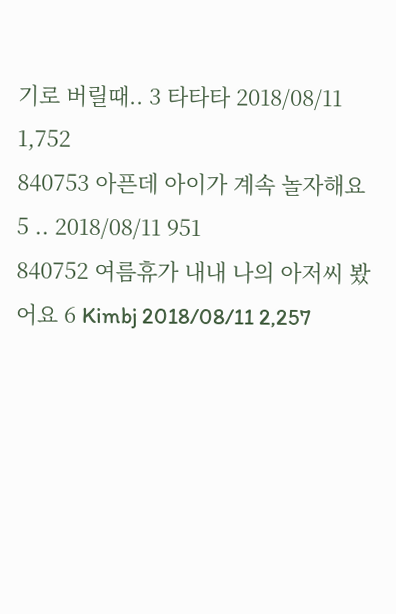기로 버릴때.. 3 타타타 2018/08/11 1,752
840753 아픈데 아이가 계속 놀자해요 5 .. 2018/08/11 951
840752 여름휴가 내내 나의 아저씨 봤어요 6 Kimbj 2018/08/11 2,257